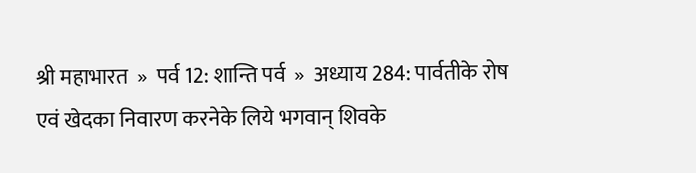श्री महाभारत  »  पर्व 12: शान्ति पर्व  »  अध्याय 284: पार्वतीके रोष एवं खेदका निवारण करनेके लिये भगवान् शिवके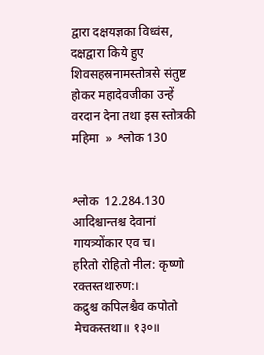द्वारा दक्षयज्ञका विध्वंस, दक्षद्वारा किये हुए शिवसहस्रनामस्तोत्रसे संतुष्ट होकर महादेवजीका उन्हें वरदान देना तथा इस स्तोत्रकी महिमा  »  श्लोक 130


श्लोक  12.284.130
आदिश्चान्तश्च देवानां गायत्र्योंकार एव च।
हरितो रोहितो नील: कृष्णो रक्तस्तथारुण:।
कद्रुश्च कपिलश्चैव कपोतो मेचकस्तथा॥ १३०॥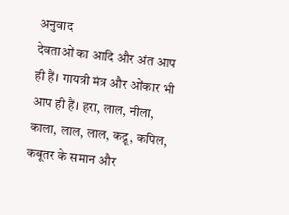अनुवाद
देवताओं का आदि और अंत आप ही हैं। गायत्री मंत्र और ओंकार भी आप ही हैं। हरा, लाल, नीला, काला, लाल, लाल, कद्रू, कपिल, कबूतर के समान और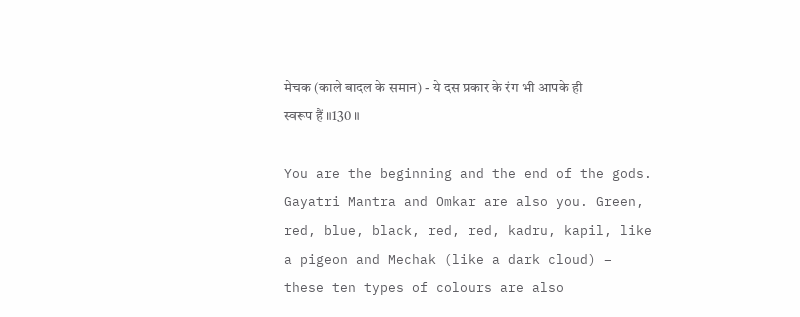मेचक (काले बादल के समान) - ये दस प्रकार के रंग भी आपके ही स्वरूप हैं ॥130॥

You are the beginning and the end of the gods. Gayatri Mantra and Omkar are also you. Green, red, blue, black, red, red, kadru, kapil, like a pigeon and Mechak (like a dark cloud) – these ten types of colours are also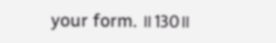your form. ॥130॥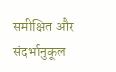समीक्षित और संदर्भानुकूल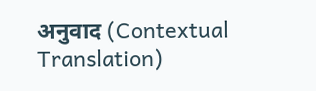अनुवाद (Contextual Translation)